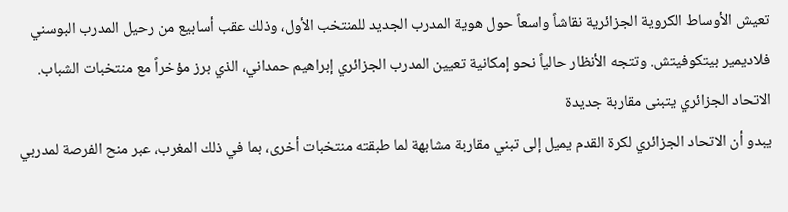تعيش الأوساط الكروية الجزائرية نقاشاً واسعاً حول هوية المدرب الجديد للمنتخب الأول، وذلك عقب أسابيع من رحيل المدرب البوسني فلاديمير بيتكوفيتش. وتتجه الأنظار حالياً نحو إمكانية تعيين المدرب الجزائري إبراهيم حمداني، الذي برز مؤخراً مع منتخبات الشباب.
الاتحاد الجزائري يتبنى مقاربة جديدة
يبدو أن الاتحاد الجزائري لكرة القدم يميل إلى تبني مقاربة مشابهة لما طبقته منتخبات أخرى، بما في ذلك المغرب، عبر منح الفرصة لمدربي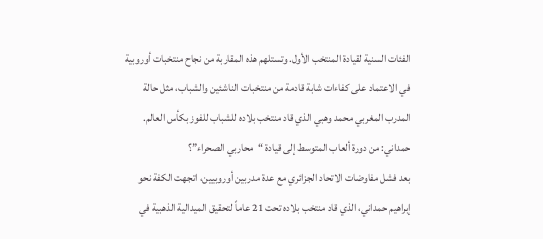الفئات السنية لقيادة المنتخب الأول. وتستلهم هذه المقاربة من نجاح منتخبات أوروبية في الاعتماد على كفاءات شابة قادمة من منتخبات الناشئين والشباب، مثل حالة المدرب المغربي محمد وهبي الذي قاد منتخب بلاده للشباب للفوز بكأس العالم.
حمداني: من دورة ألعاب المتوسط إلى قيادة “محاربي الصحراء”؟
بعد فشل مفاوضات الاتحاد الجزائري مع عدة مدربين أوروبيين، اتجهت الكفة نحو إبراهيم حمداني، الذي قاد منتخب بلاده تحت 21 عاماً لتحقيق الميدالية الذهبية في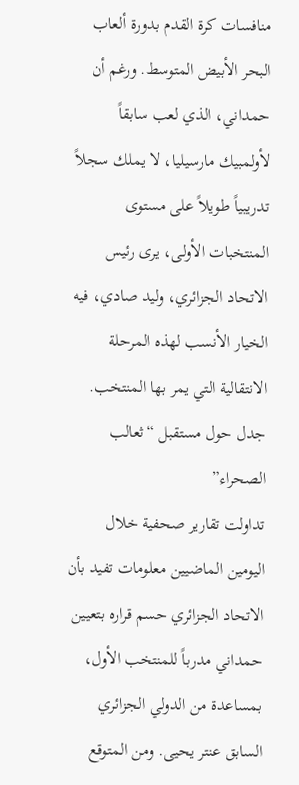منافسات كرة القدم بدورة ألعاب البحر الأبيض المتوسط. ورغم أن حمداني، الذي لعب سابقاً لأولمبيك مارسيليا، لا يملك سجلاً تدريبياً طويلاً على مستوى المنتخبات الأولى، يرى رئيس الاتحاد الجزائري، وليد صادي، فيه الخيار الأنسب لهذه المرحلة الانتقالية التي يمر بها المنتخب.
جدل حول مستقبل “ثعالب الصحراء”
تداولت تقارير صحفية خلال اليومين الماضيين معلومات تفيد بأن الاتحاد الجزائري حسم قراره بتعيين حمداني مدرباً للمنتخب الأول، بمساعدة من الدولي الجزائري السابق عنتر يحيى. ومن المتوقع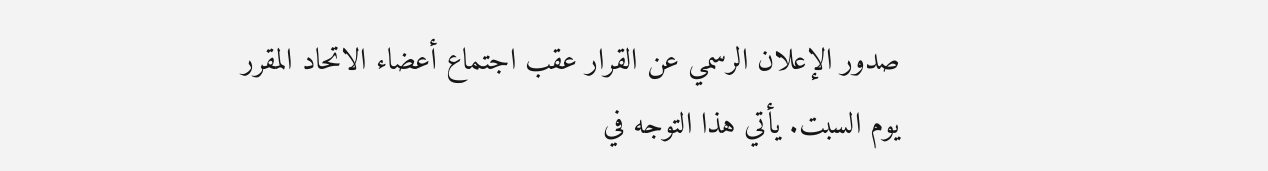صدور الإعلان الرسمي عن القرار عقب اجتماع أعضاء الاتحاد المقرر يوم السبت. يأتي هذا التوجه في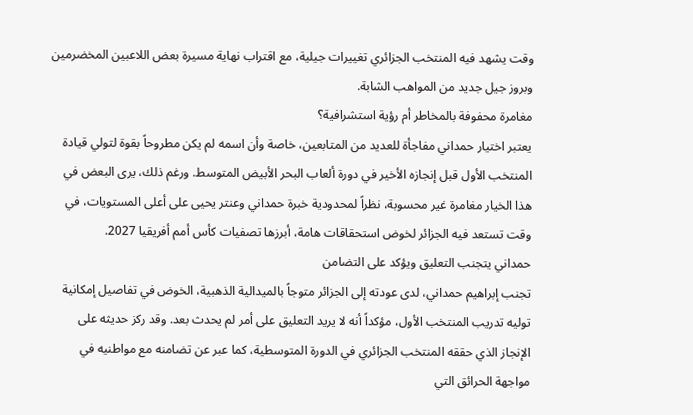وقت يشهد فيه المنتخب الجزائري تغييرات جيلية، مع اقتراب نهاية مسيرة بعض اللاعبين المخضرمين وبروز جيل جديد من المواهب الشابة.
مغامرة محفوفة بالمخاطر أم رؤية استشرافية؟
يعتبر اختيار حمداني مفاجأة للعديد من المتابعين، خاصة وأن اسمه لم يكن مطروحاً بقوة لتولي قيادة المنتخب الأول قبل إنجازه الأخير في دورة ألعاب البحر الأبيض المتوسط. ورغم ذلك، يرى البعض في هذا الخيار مغامرة غير محسوبة، نظراً لمحدودية خبرة حمداني وعنتر يحيى على أعلى المستويات، في وقت تستعد فيه الجزائر لخوض استحقاقات هامة، أبرزها تصفيات كأس أمم أفريقيا 2027.
حمداني يتجنب التعليق ويؤكد على التضامن
تجنب إبراهيم حمداني، لدى عودته إلى الجزائر متوجاً بالميدالية الذهبية، الخوض في تفاصيل إمكانية توليه تدريب المنتخب الأول، مؤكداً أنه لا يريد التعليق على أمر لم يحدث بعد. وقد ركز حديثه على الإنجاز الذي حققه المنتخب الجزائري في الدورة المتوسطية، كما عبر عن تضامنه مع مواطنيه في مواجهة الحرائق التي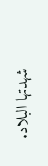شهدتها البلاد.